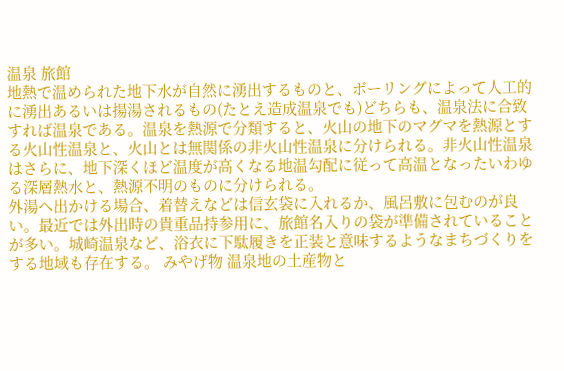温泉 旅館
地熱で温められた地下水が自然に湧出するものと、ボーリングによって人工的に湧出あるいは揚湯されるもの(たとえ造成温泉でも)どちらも、温泉法に合致すれば温泉である。温泉を熱源で分類すると、火山の地下のマグマを熱源とする火山性温泉と、火山とは無関係の非火山性温泉に分けられる。非火山性温泉はさらに、地下深くほど温度が高くなる地温勾配に従って高温となったいわゆる深層熱水と、熱源不明のものに分けられる。
外湯へ出かける場合、着替えなどは信玄袋に入れるか、風呂敷に包むのが良い。最近では外出時の貴重品持参用に、旅館名入りの袋が準備されていることが多い。城崎温泉など、浴衣に下駄履きを正装と意味するようなまちづくりをする地域も存在する。 みやげ物 温泉地の土産物と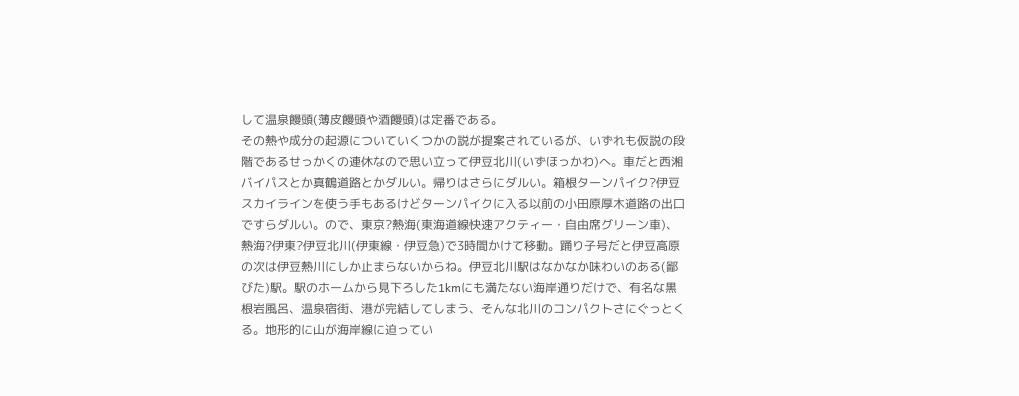して温泉饅頭(薄皮饅頭や酒饅頭)は定番である。
その熱や成分の起源についていくつかの説が提案されているが、いずれも仮説の段階であるせっかくの連休なので思い立って伊豆北川(いずほっかわ)へ。車だと西湘バイパスとか真鶴道路とかダルい。帰りはさらにダルい。箱根ターンパイク?伊豆スカイラインを使う手もあるけどターンパイクに入る以前の小田原厚木道路の出口ですらダルい。ので、東京?熱海(東海道線快速アクティー・自由席グリーン車)、
熱海?伊東?伊豆北川(伊東線・伊豆急)で3時間かけて移動。踊り子号だと伊豆高原の次は伊豆熱川にしか止まらないからね。伊豆北川駅はなかなか味わいのある(鄙びた)駅。駅のホームから見下ろした1kmにも満たない海岸通りだけで、有名な黒根岩風呂、温泉宿街、港が完結してしまう、そんな北川のコンパクトさにぐっとくる。地形的に山が海岸線に迫ってい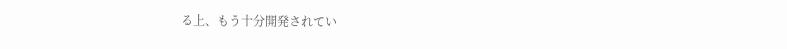る上、もう十分開発されてい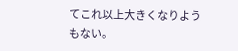てこれ以上大きくなりようもない。